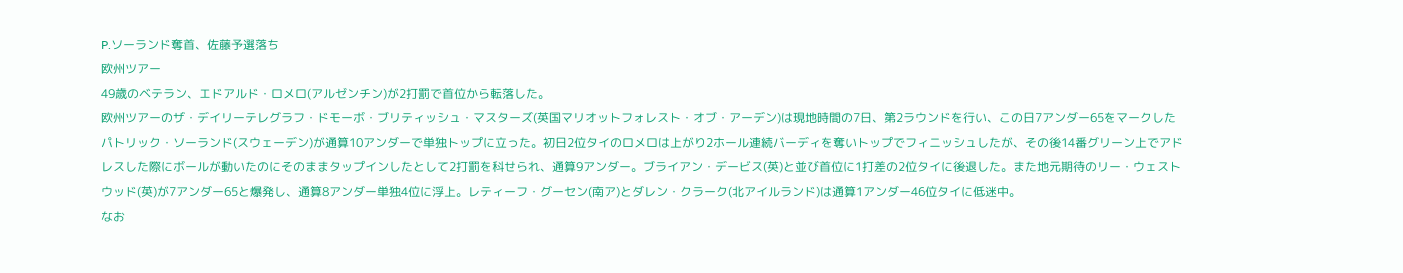P.ソーランド奪首、佐藤予選落ち
欧州ツアー
49歳のベテラン、エドアルド・ロメロ(アルゼンチン)が2打罰で首位から転落した。
欧州ツアーのザ・デイリーテレグラフ・ドモーボ・ブリティッシュ・マスターズ(英国マリオットフォレスト・オブ・アーデン)は現地時間の7日、第2ラウンドを行い、この日7アンダー65をマークしたパトリック・ソーランド(スウェーデン)が通算10アンダーで単独トップに立った。初日2位タイのロメロは上がり2ホール連続バーディを奪いトップでフィニッシュしたが、その後14番グリーン上でアドレスした際にボールが動いたのにそのままタップインしたとして2打罰を科せられ、通算9アンダー。ブライアン・デービス(英)と並び首位に1打差の2位タイに後退した。また地元期待のリー・ウェストウッド(英)が7アンダー65と爆発し、通算8アンダー単独4位に浮上。レティーフ・グーセン(南ア)とダレン・クラーク(北アイルランド)は通算1アンダー46位タイに低迷中。
なお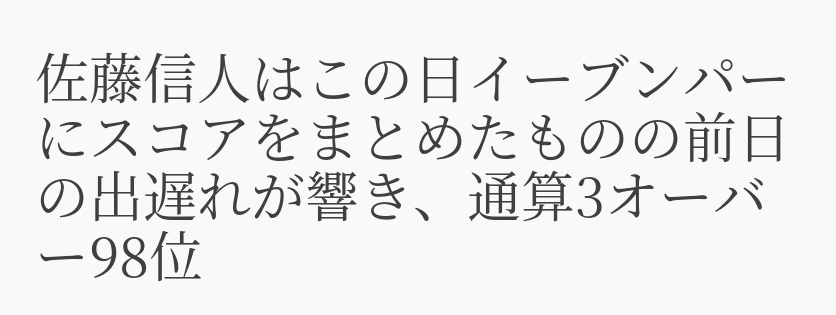佐藤信人はこの日イーブンパーにスコアをまとめたものの前日の出遅れが響き、通算3オーバー98位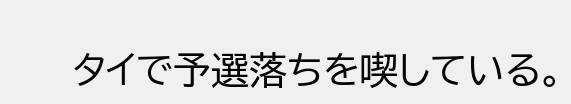タイで予選落ちを喫している。